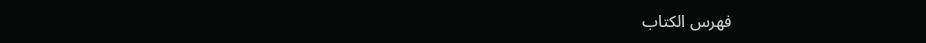فهرس الكتاب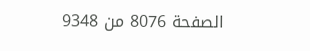الصفحة 8076 من 9348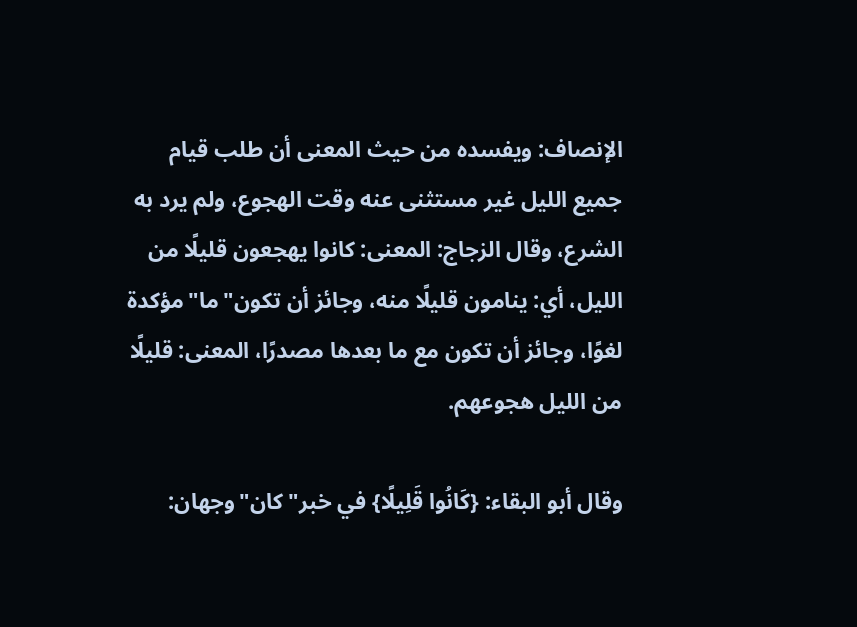الإنصاف: ويفسده من حيث المعنى أن طلب قيام جميع الليل غير مستثنى عنه وقت الهجوع، ولم يرد به الشرع، وقال الزجاج: المعنى: كانوا يهجعون قليلًا من الليل، أي: ينامون قليلًا منه، وجائز أن تكون"ما"مؤكدة لغوًا، وجائز أن تكون مع ما بعدها مصدرًا، المعنى: قليلًا من الليل هجوعهم.

وقال أبو البقاء: {كَانُوا قَلِيلًا} في خبر"كان"وجهان: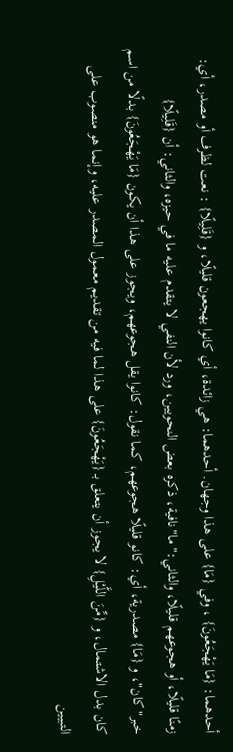أحدهما: {مَا يَهْجَعُونَ} ، وفي {مَا} على هذا وجهان. أحدهما: هي زائدة، أي كانوا يهجعون قليلًا، و {قَلِيلًا} : نعت لظرف أو مصدر، أي: زمنًا قليلًا، أو هجوعهم قليلًا، والثاني:"ما"نافية، ذكره بعض النحويين، ورد لأن النفي لا يتقدم عليه ما في حيزه، والثاني: أن {قَلِيلًا} خبر"كان"، و {مَا} مصدرية، أي: كانو قليلًا هجوعهم، كما نقول: كانوا يقل هجوعهم، ويجوز على هذا أن يكون {مَا يَهْجَعُونَ} بدلًا من اسم كان بدل الاشتمال، و {مِّنَ اللَّيْلِ} لا يجوز أن يتعلق بـ {يَهْجَعُونَ} على هذا لما فيه من تقديم معمول المصدر عليه، وإنما هو منصوب على التبيين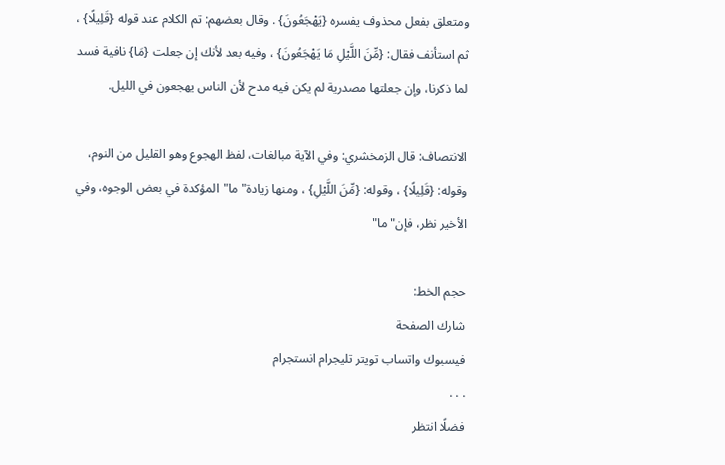ومتعلق بفعل محذوف يفسره {يَهْجَعُونَ} . وقال بعضهم: تم الكلام عند قوله {قَلِيلًا} ، ثم استأنف فقال: {مِّنَ اللَّيْلِ مَا يَهْجَعُونَ} ، وفيه بعد لأنك إن جعلت {مَا} نافية فسد لما ذكرنا، وإن جعلتها مصدرية لم يكن فيه مدح لأن الناس يهجعون في الليل.

الانتصاف: قال الزمخشري: وفي الآية مبالغات، لفظ الهجوع وهو القليل من النوم، وقوله: {قَلِيلًا} ، وقوله: {مِّنَ اللَّيْلِ} ، ومنها زيادة"ما"المؤكدة في بعض الوجوه، وفي الأخير نظر، فإن"ما"

حجم الخط:
شارك الصفحة
فيسبوك واتساب تويتر تليجرام انستجرام
. . .
فضلًا انتظر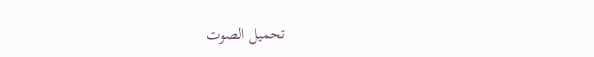تحميل الصوت